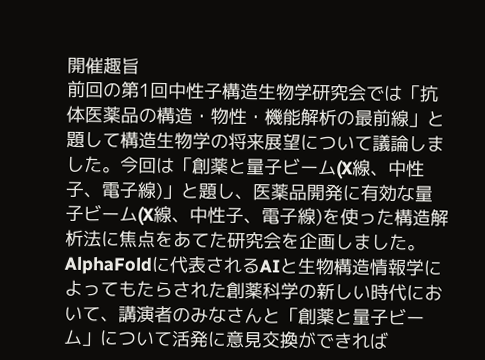開催趣旨
前回の第1回中性子構造生物学研究会では「抗体医薬品の構造・物性・機能解析の最前線」と題して構造生物学の将来展望について議論しました。今回は「創薬と量子ビーム(X線、中性子、電子線)」と題し、医薬品開発に有効な量子ビーム(X線、中性子、電子線)を使った構造解析法に焦点をあてた研究会を企画しました。AlphaFoldに代表されるAIと生物構造情報学によってもたらされた創薬科学の新しい時代において、講演者のみなさんと「創薬と量子ビーム」について活発に意見交換ができれば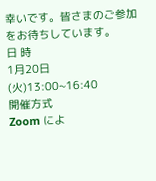幸いです。皆さまのご参加をお待ちしています。
日 時
1月20日(火)13:00~16:40
開催方式
Zoom によ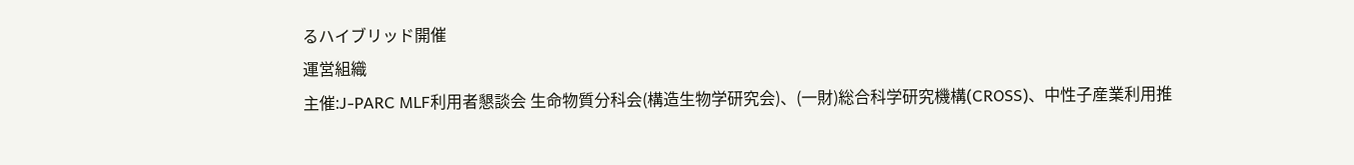るハイブリッド開催
運営組織
主催:J-PARC MLF利用者懇談会 生命物質分科会(構造生物学研究会)、(一財)総合科学研究機構(CROSS)、中性子産業利用推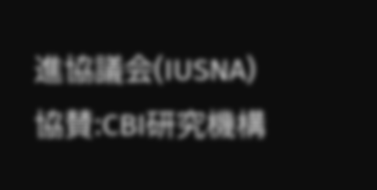進協議会(IUSNA)
協賛:CBI研究機構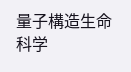量子構造生命科学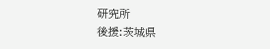研究所
後援:茨城県